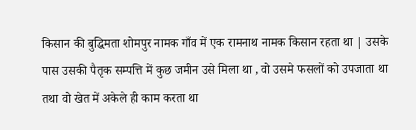किसान की बुद्धिमता शोमपुर नामक गाँव में एक रामनाथ नामक किसान रहता था | उसके पास उसकी पैतृक सम्पत्ति में कुछ जमीन उसे मिला था , वो उसमे फसलों को उपजाता था तथा वो खेत में अकेले ही काम करता था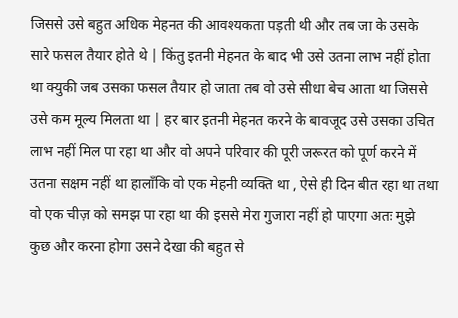जिससे उसे बहुत अधिक मेहनत की आवश्यकता पड़ती थी और तब जा के उसके सारे फसल तैयार होते थे | किंतु इतनी मेहनत के बाद भी उसे उतना लाभ नहीं होता था क्युकी जब उसका फसल तैयार हो जाता तब वो उसे सीधा बेच आता था जिससे उसे कम मूल्य मिलता था | हर बार इतनी मेहनत करने के बावजूद उसे उसका उचित लाभ नहीं मिल पा रहा था और वो अपने परिवार की पूरी जरूरत को पूर्ण करने में उतना सक्षम नहीं था हालाँकि वो एक मेहनी व्यक्ति था , ऐसे ही दिन बीत रहा था तथा वो एक चीज़ को समझ पा रहा था की इससे मेरा गुजारा नहीं हो पाएगा अतः मुझे कुछ और करना होगा उसने देखा की बहुत से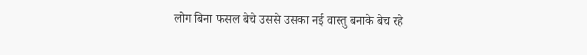लोग बिना फसल बेचे उससे उसका नई वास्तु बनाके बेच रहे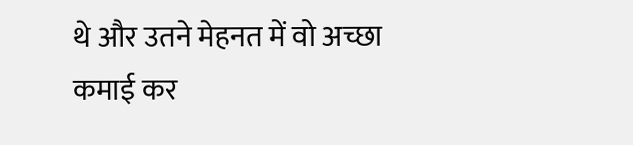थे और उतने मेहनत में वो अच्छा कमाई कर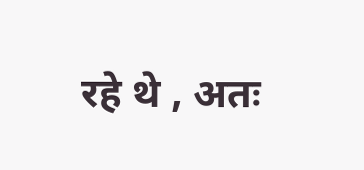रहे थे , अतः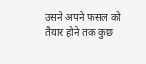उसने अपने फसल को तैयार होने तक कुछ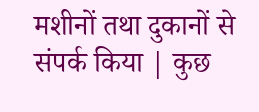मशीनों तथा दुकानों से संपर्क किया | कुछ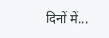दिनों में...